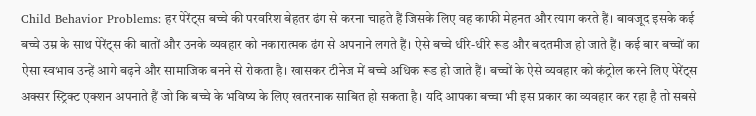Child Behavior Problems: हर पेरेंट्स बच्चे की परवरिश बेहतर ढंग से करना चाहते हैं जिसके लिए वह काफी मेहनत और त्याग करते हैं। बावजूद इसके कई बच्चे उम्र के साथ पेरेंट्स की बातों और उनके व्यवहार को नकारात्मक ढंग से अपनाने लगते हैं। ऐसे बच्चे धीरे-धीरे रूड और बदतमीज हो जाते हैं। कई बार बच्चों का ऐसा स्वभाव उन्हें आगे बढ़ने और सामाजिक बनने से रोकता है। खासकर टीनेज में बच्चे अधिक रूड हो जाते हैं। बच्चों के ऐसे व्यवहार को कंट्रोल करने लिए पेरेंट्स अक्सर स्ट्रिक्ट एक्शन अपनाते हैं जो कि बच्चे के भविष्य के लिए खतरनाक साबित हो सकता है। यदि आपका बच्चा भी इस प्रकार का व्यवहार कर रहा है तो सबसे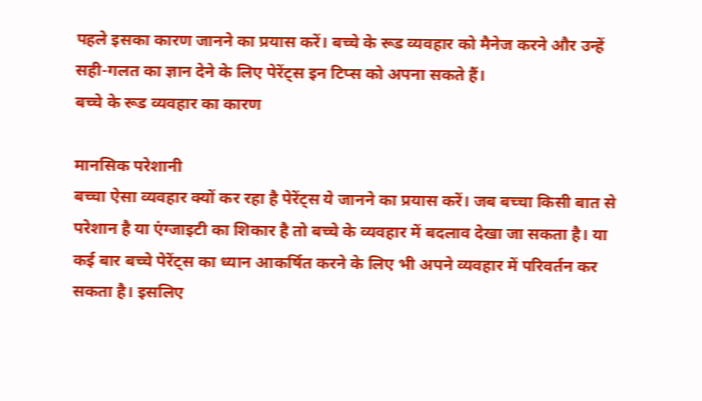पहले इसका कारण जानने का प्रयास करें। बच्चे के रूड व्यवहार को मैनेज करने और उन्हें सही-गलत का ज्ञान देने के लिए पेरेंट्स इन टिप्स को अपना सकते हैं।
बच्चे के रूड व्यवहार का कारण

मानसिक परेशानी
बच्चा ऐसा व्यवहार क्यों कर रहा है पेरेंट्स ये जानने का प्रयास करें। जब बच्चा किसी बात से परेशान है या एंग्जाइटी का शिकार है तो बच्चे के व्यवहार में बदलाव देखा जा सकता है। या कई बार बच्चे पेरेंट्स का ध्यान आकर्षित करने के लिए भी अपने व्यवहार में परिवर्तन कर सकता है। इसलिए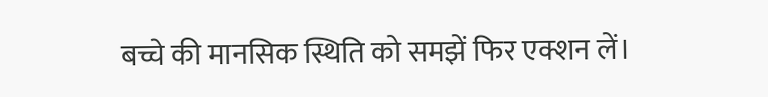बच्चे की मानसिक स्थिति को समझें फिर एक्शन लें।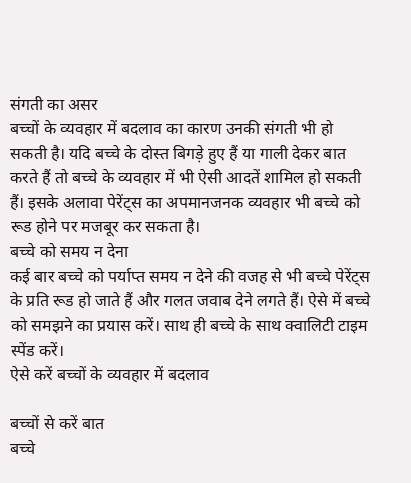संगती का असर
बच्चों के व्यवहार में बदलाव का कारण उनकी संगती भी हो सकती है। यदि बच्चे के दोस्त बिगड़े हुए हैं या गाली देकर बात करते हैं तो बच्चे के व्यवहार में भी ऐसी आदतें शामिल हो सकती हैं। इसके अलावा पेरेंट्स का अपमानजनक व्यवहार भी बच्चे को रूड होने पर मजबूर कर सकता है।
बच्चे को समय न देना
कई बार बच्चे को पर्याप्त समय न देने की वजह से भी बच्चे पेरेंट्स के प्रति रूड हो जाते हैं और गलत जवाब देने लगते हैं। ऐसे में बच्चे को समझने का प्रयास करें। साथ ही बच्चे के साथ क्वालिटी टाइम स्पेंड करें।
ऐसे करें बच्चों के व्यवहार में बदलाव

बच्चों से करें बात
बच्चे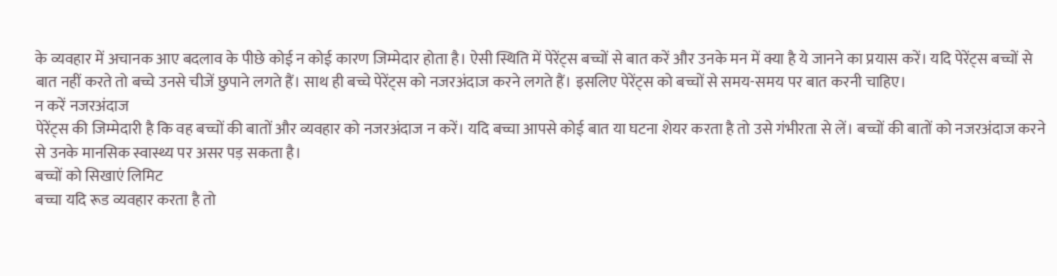के व्यवहार में अचानक आए बदलाव के पीछे कोई न कोई कारण जिम्मेदार होता है। ऐसी स्थिति में पेरेंट्स बच्चों से बात करें और उनके मन में क्या है ये जानने का प्रयास करें। यदि पेरेंट्स बच्चों से बात नहीं करते तो बच्चे उनसे चीजें छुपाने लगते हैं। साथ ही बच्चे पेरेंट्स को नजरअंदाज करने लगते हैं। इसलिए पेरेंट्स को बच्चों से समय-समय पर बात करनी चाहिए।
न करें नजरअंदाज
पेरेंट्स की जिम्मेदारी है कि वह बच्चों की बातों और व्यवहार को नजरअंदाज न करें। यदि बच्चा आपसे कोई बात या घटना शेयर करता है तो उसे गंभीरता से लें। बच्चों की बातों को नजरअंदाज करने से उनके मानसिक स्वास्थ्य पर असर पड़ सकता है।
बच्चों को सिखाएं लिमिट
बच्चा यदि रूड व्यवहार करता है तो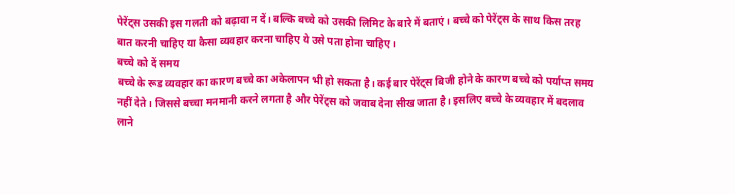पेरेंट्स उसकी इस गलती को बढ़ावा न दें। बल्कि बच्चे को उसकी लिमिट के बारे में बताएं। बच्चे को पेरेंट्स के साथ किस तरह बात करनी चाहिए या कैसा व्यवहार करना चाहिए ये उसे पता होना चाहिए।
बच्चे को दें समय
बच्चे के रूड व्यवहार का कारण बच्चे का अकेलापन भी हो सकता है। कई बार पेरेंट्स बिजी होने के कारण बच्चे को पर्याप्त समय नहीं देते। जिससे बच्चा मनमानी करने लगता है और पेरेंट्स को जवाब देना सीख जाता है। इसलिए बच्चे के व्यवहार में बदलाव लाने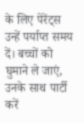के लिए पेरेंट्स उन्हें पर्याप्त समय दें। बच्चों को घुमाने ले जाएं, उनके साथ पार्टी करें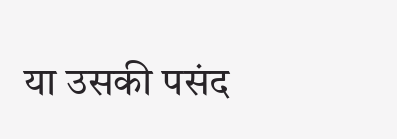या उसकी पसंद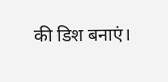की डिश बनाएं।